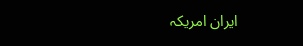ایران امریکہ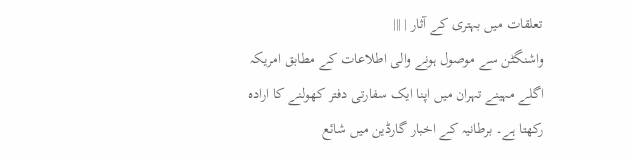تعلقات میں بہتری کے آثار | |||
واشنگٹن سے موصول ہونے والی اطلاعات کے مطابق امریکہ اگلے مہینے تہران میں اپنا ایک سفارتی دفتر کھولنے کا ارادہ رکھتا ہے۔ برطانیہ کے اخبار گارڈین میں شائع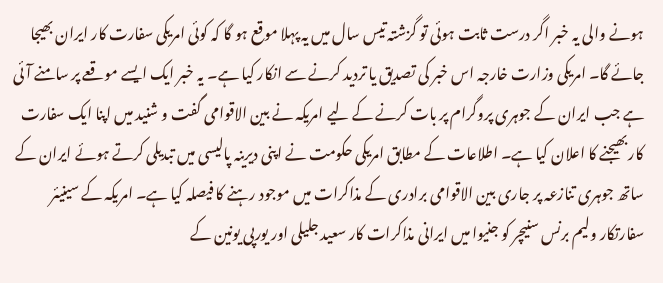ہونے والی یہ خبر اگر درست ثابت ہوئی تو گزشتہ تیس سال میں یہ پہلا موقع ہو گا کہ کوئی امریکی سفارت کار ایران بھیجا جائے گا۔ امریکی وزارت خارجہ اس خبر کی تصدیق یا تردید کرنے سے انکار کیا ہے۔ یہ خبر ایک ایسے موقعے پر سامنے آئی ہے جب ایران کے جوہری پروگرام پر بات کرنے کے لیے امریکہ نے بین الاقوامی گفت و شنید میں اپنا ایک سفارت کار بھیجنے کا اعلان کیا ہے۔ اطلاعات کے مطابق امریکی حکومت نے اپنی دیرینہ پالیسی میں تبدیلی کرتے ہوئے ایران کے ساتھ جوہری تنازعہ پر جاری بین الاقوامی برادری کے مذاکرات میں موجود رہنے کا فیصلہ کیا ہے۔ امریکہ کے سینیئر سفارتکار ولیم برنس سنیچر کو جنیوا میں ایرانی مذاکرات کار سعید جلیلی اور یورپی یونین کے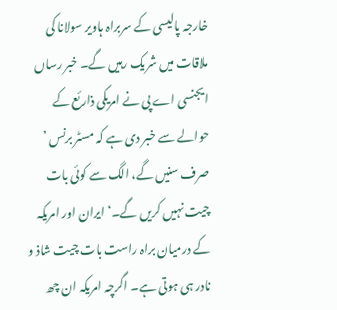خارجہ پالیسی کے سربراہ ہاویر سولانا کی ملاقات میں شریک رہیں گے۔ خبر رساں ایجنسی اے پی نے امریکی ذارئع کے حوالے سے خبر دی ہے کہ مسٹر برنس ’ صرف سنیں گے، الگ سے کوئی بات چیت نہیں کریں گے۔‘ ایران اور امریکہ کے درمیان براہ راست بات چیت شاذ و نادر ہی ہوتی ہے۔ اگرچہ امریکہ ان چھ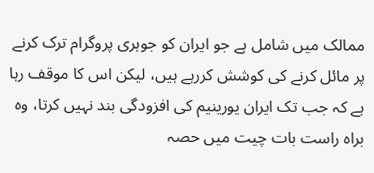ممالک میں شامل ہے جو ایران کو جوہری پروگرام ترک کرنے پر مائل کرنے کی کوشش کررہے ہیں، لیکن اس کا موقف رہا ہے کہ جب تک ایران یورینیم کی افزودگی بند نہیں کرتا، وہ براہ راست بات چیت میں حصہ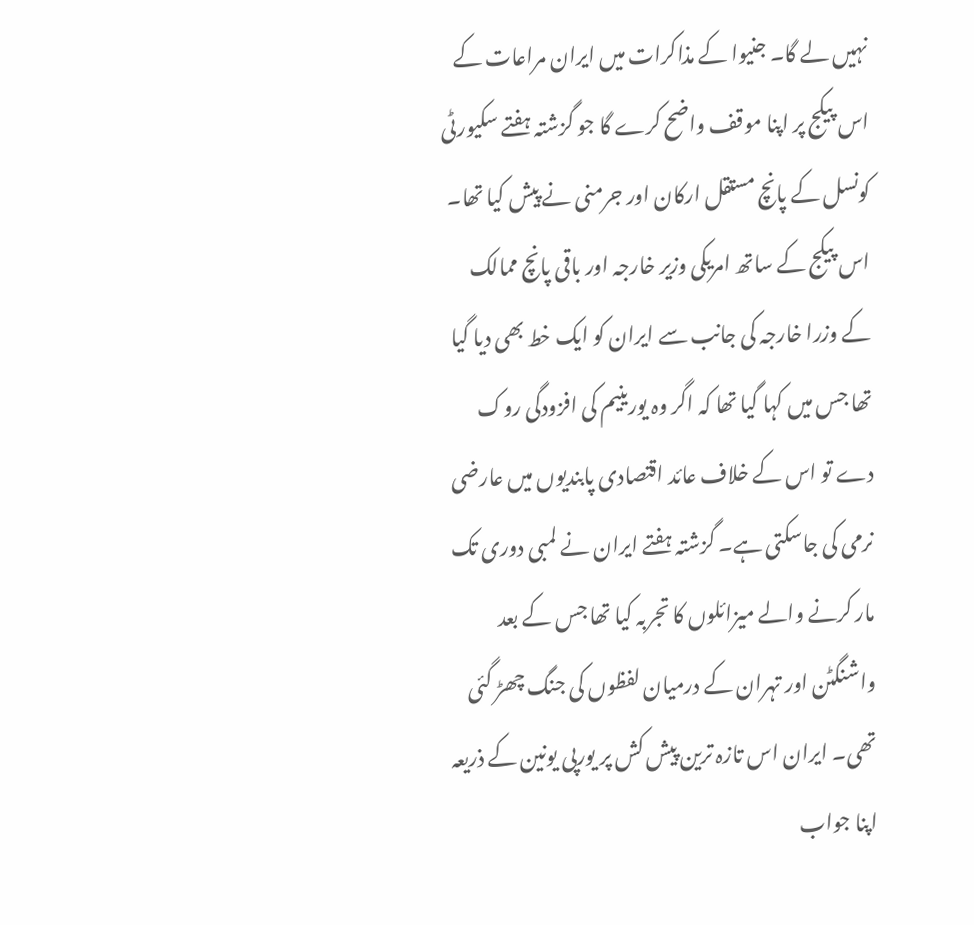نہیں لے گا۔ جنیوا کے مذاکرات میں ایران مراعات کے اس پیکج پر اپنا موقف واضح کرے گا جو گزشتہ ہفتے سکیورٹی کونسل کے پانچ مستقل ارکان اور جرمنی نے پیش کیا تھا۔ اس پیکج کے ساتھ امریکی وزیر خارجہ اور باقی پانچ ممالک کے وزرا خارجہ کی جانب سے ایران کو ایک خط بھی دیا گیا تھا جس میں کہا گیا تھا کہ اگر وہ یورینیم کی افزودگی روک دے تو اس کے خلاف عائد اقتصادی پابندیوں میں عارضی نرمی کی جاسکتی ہے۔ گزشتہ ہفتے ایران نے لمبی دوری تک مار کرنے والے میزائلوں کا تجربہ کیا تھا جس کے بعد واشنگٹن اور تہران کے درمیان لفظوں کی جنگ چھڑ گئی تھی۔ ایران اس تازہ ترین پیش کش پر یورپی یونین کے ذریعہ اپنا جواب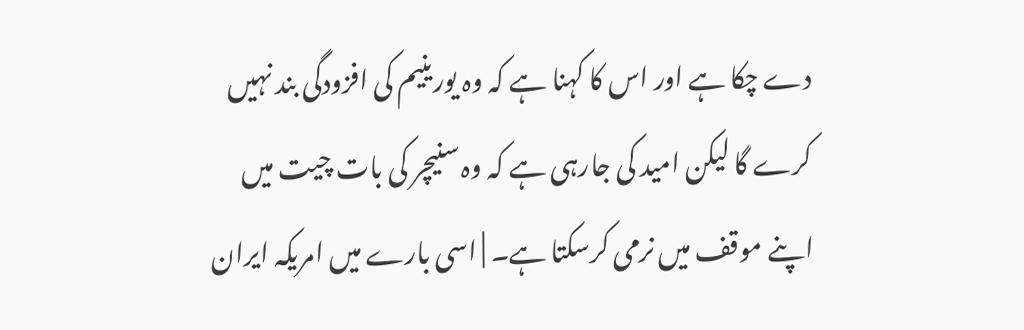دے چکا ہے اور اس کا کہنا ہے کہ وہ یورینیم کی افزودگی بند نہیں کرے گا لیکن امید کی جارہی ہے کہ وہ سنیچر کی بات چیت میں اپنے موقف میں نرمی کرسکتا ہے۔ | اسی بارے میں امریکہ ایران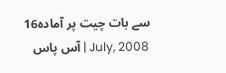سے بات چیت پر آمادہ16 July, 2008 | آس پاس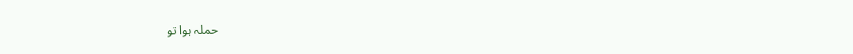حملہ ہوا تو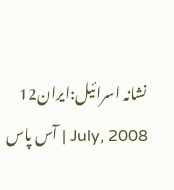نشانہ اسرائیل:ایران12 July, 2008 | آس پاس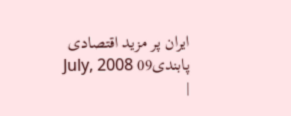ایران پر مزید اقتصادی پابندی09 July, 2008 |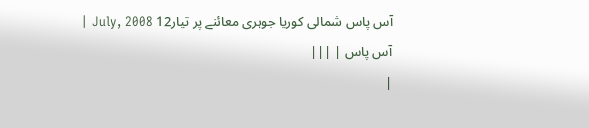آس پاس شمالی کوریا جوہری معائنے پر تیار12 July, 2008 | آس پاس | |||
|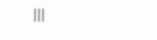|||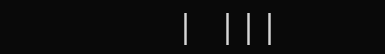| |||